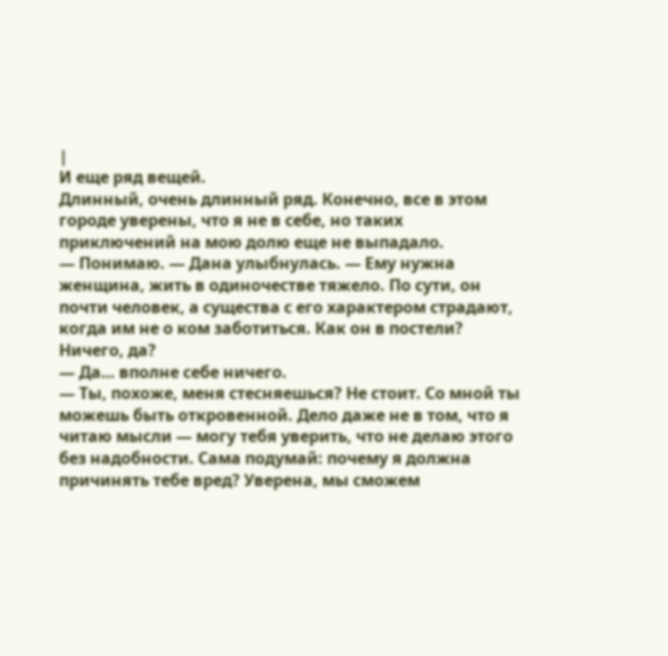|
И еще ряд вещей.
Длинный, очень длинный ряд. Конечно, все в этом городе уверены, что я не в себе, но таких приключений на мою долю еще не выпадало.
— Понимаю. — Дана улыбнулась. — Ему нужна женщина, жить в одиночестве тяжело. По сути, он почти человек, а существа с его характером страдают, когда им не о ком заботиться. Как он в постели? Ничего, да?
— Да… вполне себе ничего.
— Ты, похоже, меня стесняешься? Не стоит. Со мной ты можешь быть откровенной. Дело даже не в том, что я читаю мысли — могу тебя уверить, что не делаю этого без надобности. Сама подумай: почему я должна причинять тебе вред? Уверена, мы сможем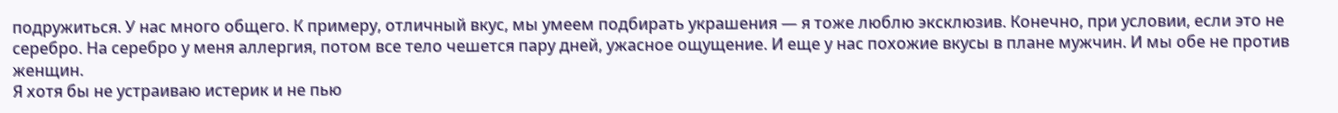подружиться. У нас много общего. К примеру, отличный вкус, мы умеем подбирать украшения — я тоже люблю эксклюзив. Конечно, при условии, если это не серебро. На серебро у меня аллергия, потом все тело чешется пару дней, ужасное ощущение. И еще у нас похожие вкусы в плане мужчин. И мы обе не против женщин.
Я хотя бы не устраиваю истерик и не пью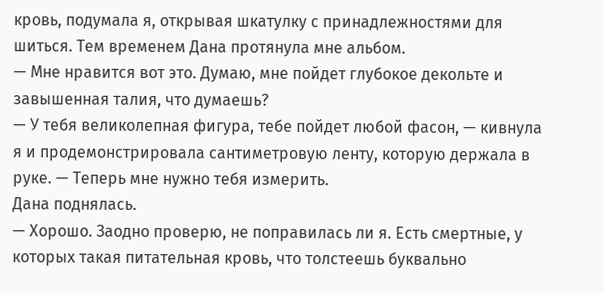кровь, подумала я, открывая шкатулку с принадлежностями для шиться. Тем временем Дана протянула мне альбом.
— Мне нравится вот это. Думаю, мне пойдет глубокое декольте и завышенная талия, что думаешь?
— У тебя великолепная фигура, тебе пойдет любой фасон, — кивнула я и продемонстрировала сантиметровую ленту, которую держала в руке. — Теперь мне нужно тебя измерить.
Дана поднялась.
— Хорошо. Заодно проверю, не поправилась ли я. Есть смертные, у которых такая питательная кровь, что толстеешь буквально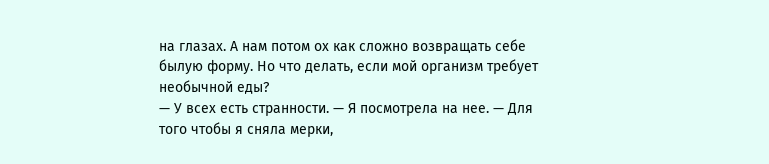на глазах. А нам потом ох как сложно возвращать себе былую форму. Но что делать, если мой организм требует необычной еды?
— У всех есть странности. — Я посмотрела на нее. — Для того чтобы я сняла мерки,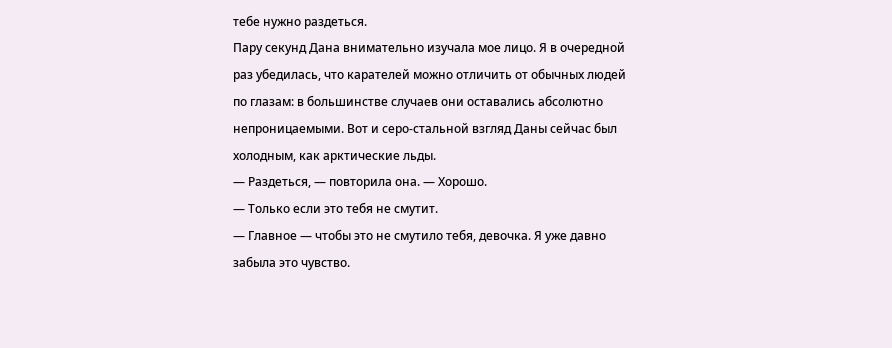тебе нужно раздеться.
Пару секунд Дана внимательно изучала мое лицо. Я в очередной раз убедилась, что карателей можно отличить от обычных людей по глазам: в большинстве случаев они оставались абсолютно непроницаемыми. Вот и серо-стальной взгляд Даны сейчас был холодным, как арктические льды.
— Раздеться, — повторила она. — Хорошо.
— Только если это тебя не смутит.
— Главное — чтобы это не смутило тебя, девочка. Я уже давно забыла это чувство.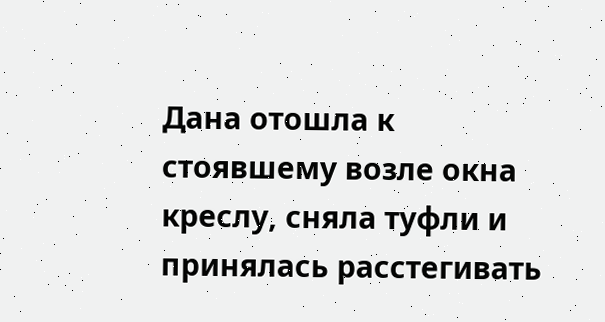Дана отошла к стоявшему возле окна креслу, сняла туфли и принялась расстегивать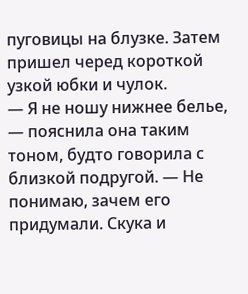пуговицы на блузке. Затем пришел черед короткой узкой юбки и чулок.
— Я не ношу нижнее белье, — пояснила она таким тоном, будто говорила с близкой подругой. — Не понимаю, зачем его придумали. Скука и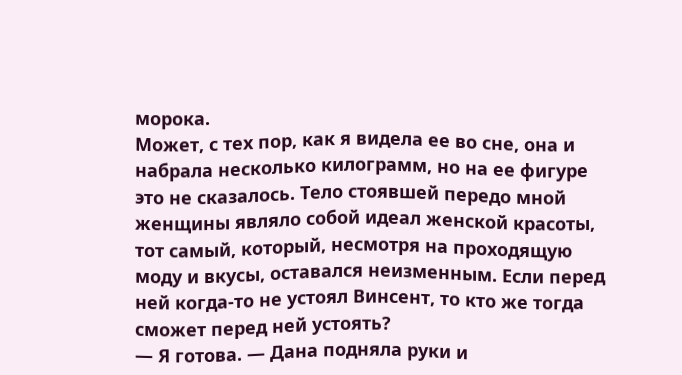морока.
Может, с тех пор, как я видела ее во сне, она и набрала несколько килограмм, но на ее фигуре это не сказалось. Тело стоявшей передо мной женщины являло собой идеал женской красоты, тот самый, который, несмотря на проходящую моду и вкусы, оставался неизменным. Если перед ней когда-то не устоял Винсент, то кто же тогда сможет перед ней устоять?
— Я готова. — Дана подняла руки и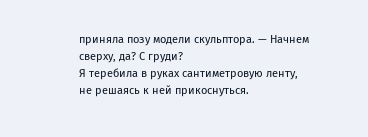приняла позу модели скульптора. — Начнем сверху, да? С груди?
Я теребила в руках сантиметровую ленту, не решаясь к ней прикоснуться.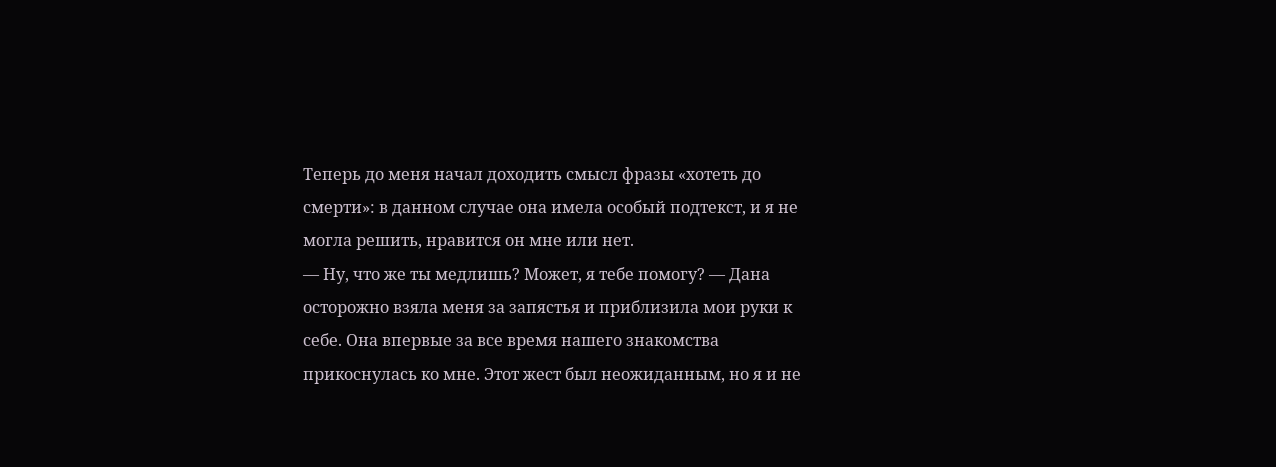Теперь до меня начал доходить смысл фразы «хотеть до смерти»: в данном случае она имела особый подтекст, и я не могла решить, нравится он мне или нет.
— Ну, что же ты медлишь? Может, я тебе помогу? — Дана осторожно взяла меня за запястья и приблизила мои руки к себе. Она впервые за все время нашего знакомства прикоснулась ко мне. Этот жест был неожиданным, но я и не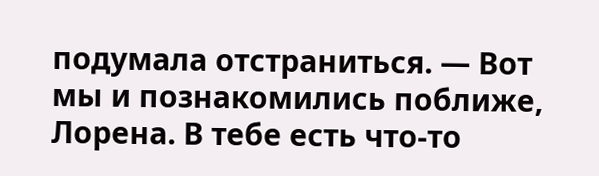подумала отстраниться. — Вот мы и познакомились поближе, Лорена. В тебе есть что-то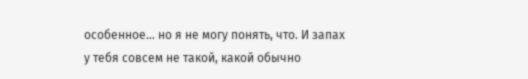особенное… но я не могу понять, что. И запах у тебя совсем не такой, какой обычно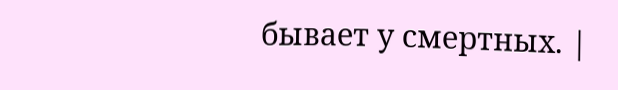бывает у смертных. |